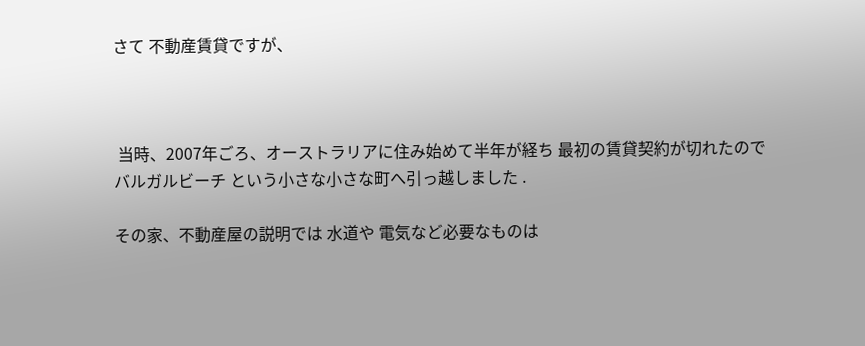さて 不動産賃貸ですが、



 当時、2007年ごろ、オーストラリアに住み始めて半年が経ち 最初の賃貸契約が切れたのでバルガルビーチ という小さな小さな町へ引っ越しました .

その家、不動産屋の説明では 水道や 電気など必要なものは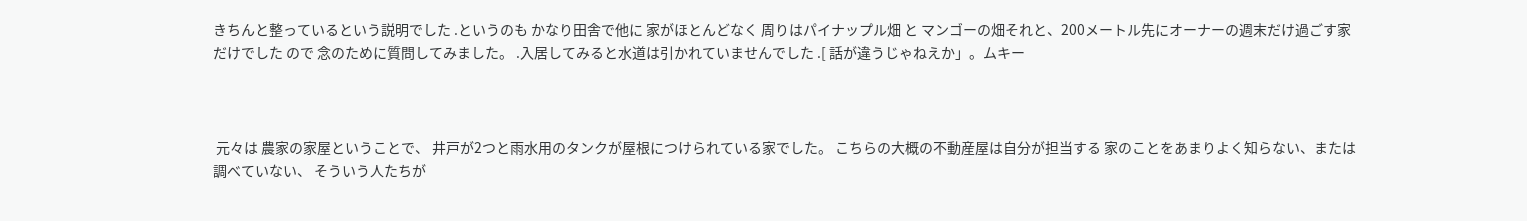きちんと整っているという説明でした .というのも かなり田舎で他に 家がほとんどなく 周りはパイナップル畑 と マンゴーの畑それと、200メートル先にオーナーの週末だけ過ごす家だけでした ので 念のために質問してみました。 .入居してみると水道は引かれていませんでした .[ 話が違うじゃねえか」。ムキー



 元々は 農家の家屋ということで、 井戸が2つと雨水用のタンクが屋根につけられている家でした。 こちらの大概の不動産屋は自分が担当する 家のことをあまりよく知らない、または調べていない、 そういう人たちが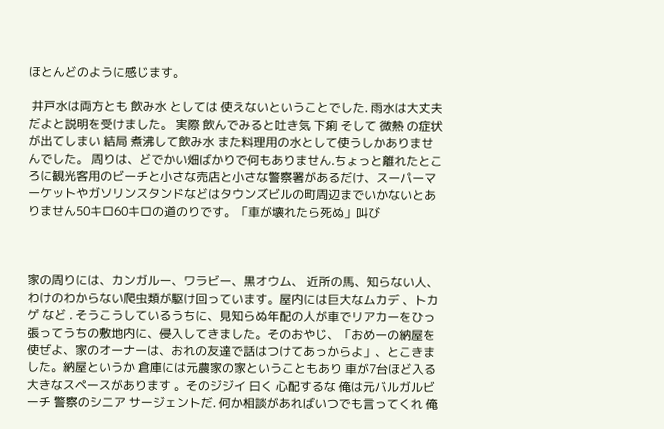ほとんどのように感じます。

 井戸水は両方とも 飲み水 としては 使えないということでした. 雨水は大丈夫だよと説明を受けました。 実際 飲んでみると吐き気 下痢 そして 微熱 の症状が出てしまい 結局 煮沸して飲み水 また料理用の水として使うしかありませんでした。 周りは、どでかい畑ばかりで何もありません.ちょっと離れたところに観光客用のビーチと小さな売店と小さな警察署があるだけ、スーパーマーケットやガソリンスタンドなどはタウンズビルの町周辺までいかないとありません50キロ60キロの道のりです。「車が壊れたら死ぬ」叫び



家の周りには、カンガルー、ワラビー、黒オウム、 近所の馬、知らない人、わけのわからない爬虫類が駆け回っています。屋内には巨大なムカデ 、トカゲ など . そうこうしているうちに、見知らぬ年配の人が車でリアカーをひっ張ってうちの敷地内に、侵入してきました。そのおやじ、「おめーの納屋を使ぜよ、家のオーナーは、おれの友達で話はつけてあっからよ」、とこきました。納屋というか 倉庫には元農家の家ということもあり 車が7台ほど入る大きなスペースがあります 。そのジジイ 曰く 心配するな 俺は元バルガルビーチ 警察のシニア サージェントだ. 何か相談があればいつでも言ってくれ 俺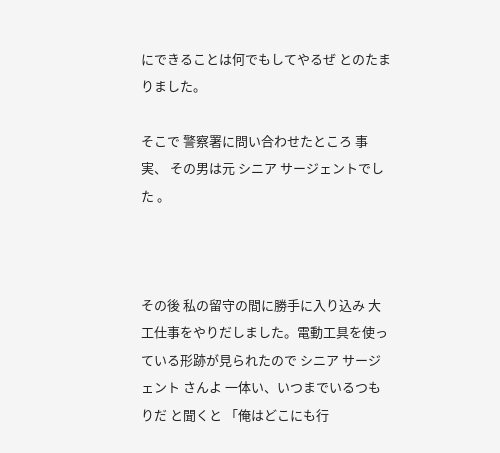にできることは何でもしてやるぜ とのたまりました。

そこで 警察署に問い合わせたところ 事実、 その男は元 シニア サージェントでした 。



その後 私の留守の間に勝手に入り込み 大工仕事をやりだしました。電動工具を使っている形跡が見られたので シニア サージェント さんよ 一体い、いつまでいるつもりだ と聞くと 「俺はどこにも行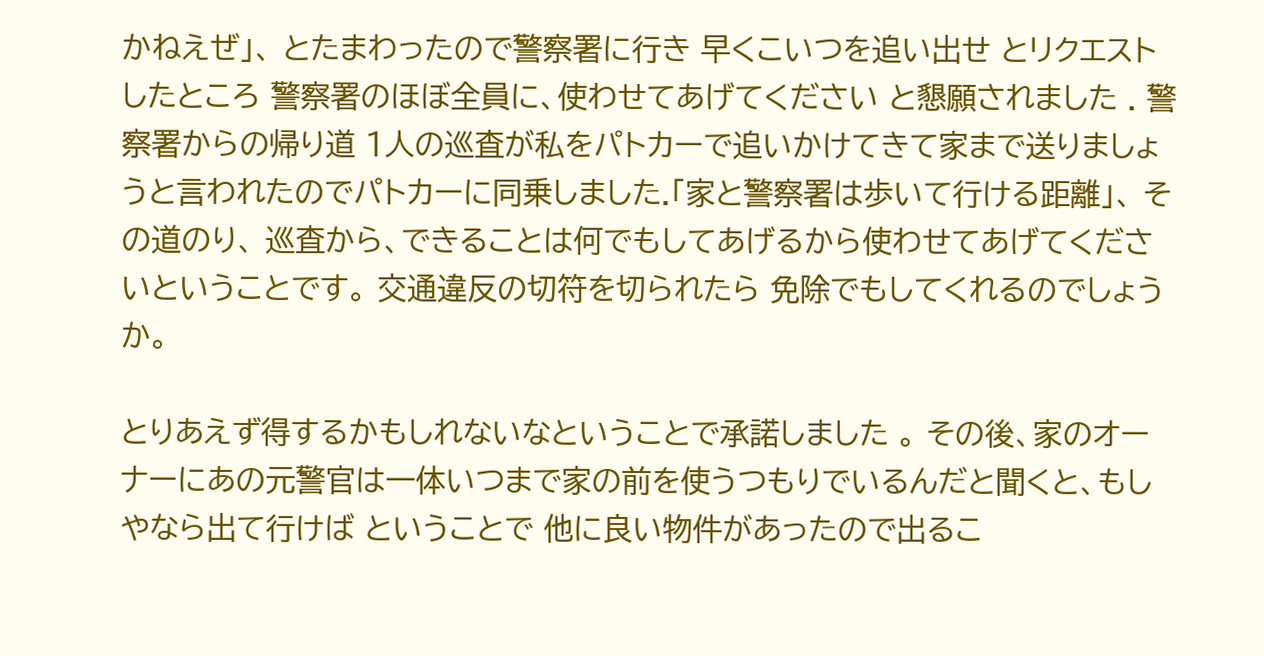かねえぜ」、 とたまわったので警察署に行き 早くこいつを追い出せ とリクエストしたところ 警察署のほぼ全員に、使わせてあげてください と懇願されました . 警察署からの帰り道 1人の巡査が私をパトカーで追いかけてきて家まで送りましょうと言われたのでパトカーに同乗しました.「家と警察署は歩いて行ける距離」、 その道のり、 巡査から、できることは何でもしてあげるから使わせてあげてくださいということです。 交通違反の切符を切られたら 免除でもしてくれるのでしょうか。

とりあえず得するかもしれないなということで承諾しました 。 その後、家のオーナーにあの元警官は一体いつまで家の前を使うつもりでいるんだと聞くと、もしやなら出て行けば ということで 他に良い物件があったので出るこ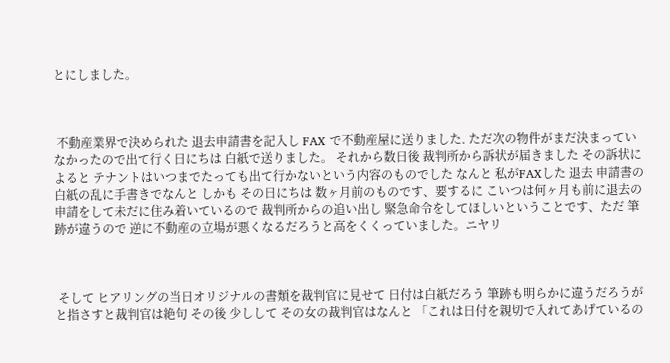とにしました。



 不動産業界で決められた 退去申請書を記入し FAX で不動産屋に送りました. ただ次の物件がまだ決まっていなかったので出て行く日にちは 白紙で送りました。 それから数日後 裁判所から訴状が届きました その訴状によると テナントはいつまでたっても出て行かないという内容のものでした なんと 私がFAXした 退去 申請書の白紙の乱に手書きでなんと しかも その日にちは 数ヶ月前のものです、要するに こいつは何ヶ月も前に退去の申請をして未だに住み着いているので 裁判所からの追い出し 緊急命令をしてほしいということです、ただ 筆跡が違うので 逆に不動産の立場が悪くなるだろうと高をくくっていました。ニヤリ



 そして ヒアリングの当日オリジナルの書類を裁判官に見せて 日付は白紙だろう 筆跡も明らかに違うだろうが と指さすと裁判官は絶句 その後 少しして その女の裁判官はなんと 「これは日付を親切で入れてあげているの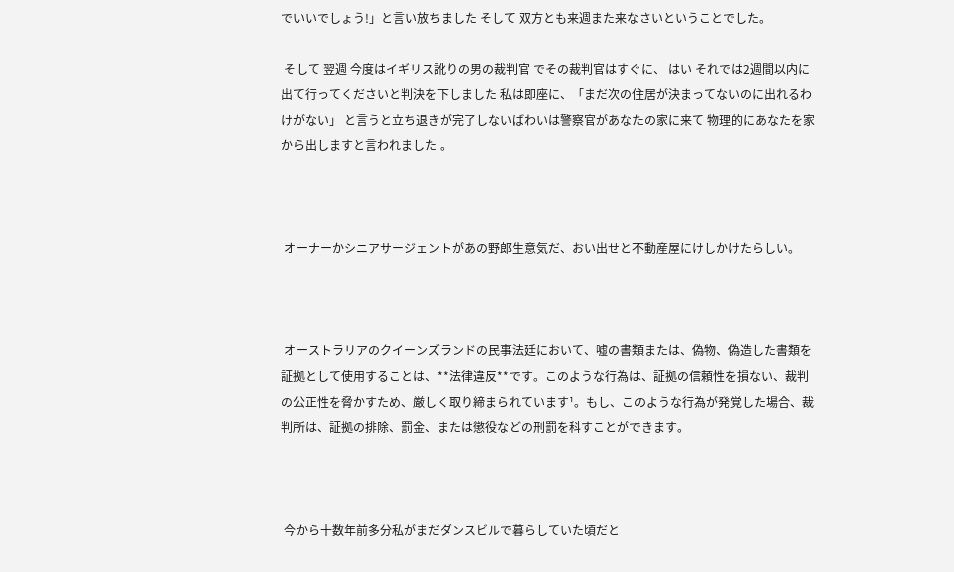でいいでしょう!」と言い放ちました そして 双方とも来週また来なさいということでした。

 そして 翌週 今度はイギリス訛りの男の裁判官 でその裁判官はすぐに、 はい それでは2週間以内に出て行ってくださいと判決を下しました 私は即座に、「まだ次の住居が決まってないのに出れるわけがない」 と言うと立ち退きが完了しないばわいは警察官があなたの家に来て 物理的にあなたを家から出しますと言われました 。



 オーナーかシニアサージェントがあの野郎生意気だ、おい出せと不動産屋にけしかけたらしい。



 オーストラリアのクイーンズランドの民事法廷において、嘘の書類または、偽物、偽造した書類を証拠として使用することは、**法律違反**です。このような行為は、証拠の信頼性を損ない、裁判の公正性を脅かすため、厳しく取り締まられています¹。もし、このような行為が発覚した場合、裁判所は、証拠の排除、罰金、または懲役などの刑罰を科すことができます。



 今から十数年前多分私がまだダンスビルで暮らしていた頃だと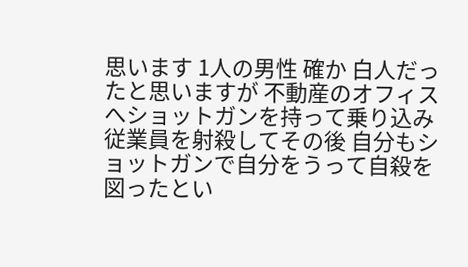思います 1人の男性 確か 白人だったと思いますが 不動産のオフィス へショットガンを持って乗り込み 従業員を射殺してその後 自分もショットガンで自分をうって自殺を図ったとい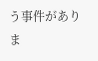う事件がありま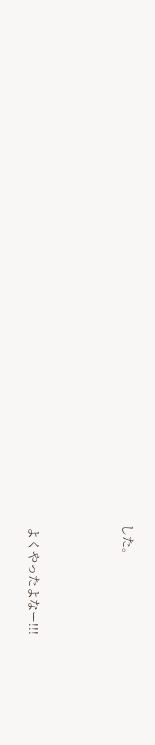した。



 よくやったよなー!!!